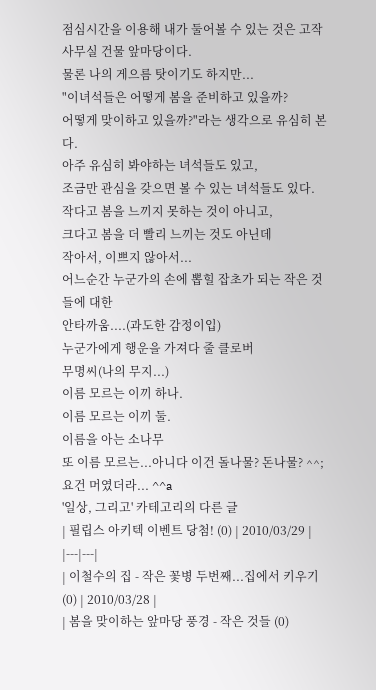점심시간을 이용해 내가 둘어볼 수 있는 것은 고작 사무실 건물 앞마당이다.
물론 나의 게으름 탓이기도 하지만...
"이녀석들은 어떻게 봄을 준비하고 있을까?
어떻게 맞이하고 있을까?"라는 생각으로 유심히 본다.
아주 유심히 봐야하는 녀석들도 있고,
조금만 관심을 갖으면 볼 수 있는 녀석들도 있다.
작다고 봄을 느끼지 못하는 것이 아니고,
크다고 봄을 더 빨리 느끼는 것도 아닌데
작아서, 이쁘지 않아서...
어느순간 누군가의 손에 뽑힐 잡초가 되는 작은 것들에 대한
안타까움....(과도한 감정이입)
누군가에게 행운을 가져다 줄 클로버
무명씨(나의 무지...)
이름 모르는 이끼 하나.
이름 모르는 이끼 둘.
이름을 아는 소나무
또 이름 모르는...아니다 이건 돌나물? 돈나물? ^^;
요건 머였더라... ^^a
'일상, 그리고' 카테고리의 다른 글
| 필립스 아키텍 이벤트 당첨! (0) | 2010/03/29 |
|---|---|
| 이철수의 집 - 작은 꽃병 두번째...집에서 키우기 (0) | 2010/03/28 |
| 봄을 맞이하는 앞마당 풍경 - 작은 것들 (0)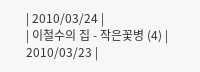| 2010/03/24 |
| 이철수의 집 - 작은꽃병 (4) | 2010/03/23 |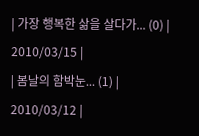| 가장 행복한 삶을 살다가... (0) | 2010/03/15 |
| 봄날의 함박눈... (1) | 2010/03/12 |